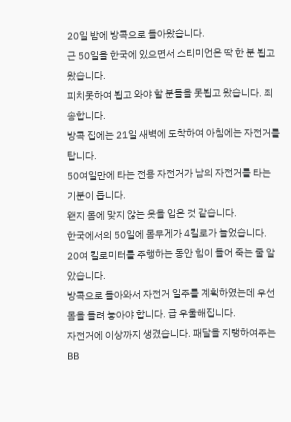20일 밤에 방콕으로 돌아왔습니다.
근 50일을 한국에 있으면서 스티미언은 딱 한 분 뵙고 왔습니다.
피치못하여 뵙고 와야 할 분들을 못뵙고 왔습니다. 죄송합니다.
방콕 집에는 21일 새벽에 도착하여 아침에는 자전거를 탑니다.
50여일만에 타는 전용 자전거가 남의 자전거를 타는 기분이 듭니다.
왠지 몸에 맞지 않는 옷을 입은 것 같습니다.
한국에서의 50일에 몸무게가 4킬로가 늘었습니다.
20여 킬로미터를 주행하는 동안 힘이 들어 죽는 줄 알았습니다.
방콕으로 돌아와서 자전거 일주를 계획하였는데 우선 몸을 돌려 놓아야 합니다. 급 우울해집니다.
자전거에 이상까지 생겼습니다. 패달을 지탱하여주는 BB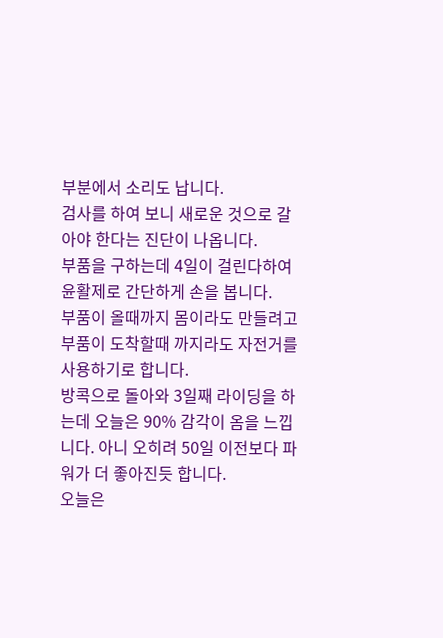부분에서 소리도 납니다.
검사를 하여 보니 새로운 것으로 갈아야 한다는 진단이 나옵니다.
부품을 구하는데 4일이 걸린다하여 윤활제로 간단하게 손을 봅니다.
부품이 올때까지 몸이라도 만들려고 부품이 도착할때 까지라도 자전거를 사용하기로 합니다.
방콕으로 돌아와 3일째 라이딩을 하는데 오늘은 90% 감각이 옴을 느낍니다. 아니 오히려 50일 이전보다 파워가 더 좋아진듯 합니다.
오늘은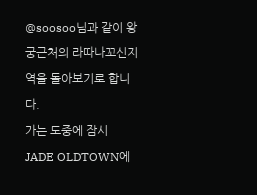@soosoo님과 같이 왕궁근처의 라따나꼬신지역을 돌아보기로 합니다.
가는 도중에 잠시 JADE OLDTOWN에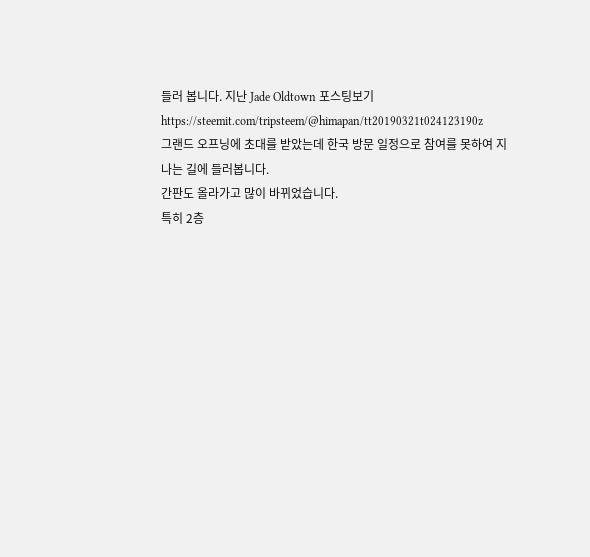들러 봅니다. 지난 Jade Oldtown 포스팅보기https://steemit.com/tripsteem/@himapan/tt20190321t024123190z
그랜드 오프닝에 초대를 받았는데 한국 방문 일정으로 참여를 못하여 지나는 길에 들러봅니다.
간판도 올라가고 많이 바뀌었습니다.
특히 2층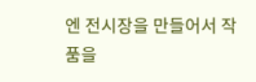엔 전시장을 만들어서 작품을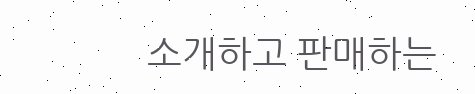소개하고 판매하는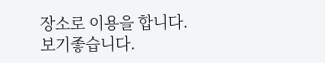장소로 이용을 합니다.
보기좋습니다.